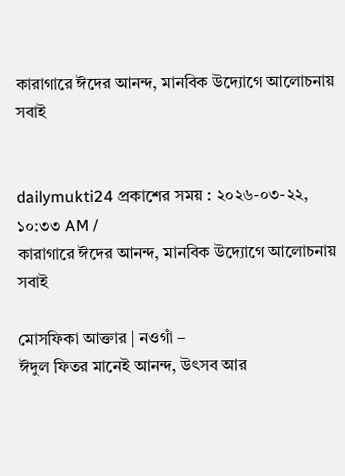কারাগারে ঈদের আনন্দ, মানবিক উদ্যোগে আলোচনায় সবাই


dailymukti24 প্রকাশের সময় : ২০২৬-০৩-২২, ১০:৩৩ AM /
কারাগারে ঈদের আনন্দ, মানবিক উদ্যোগে আলোচনায় সবাই

মোসফিকা আক্তার | নওগাঁ –
ঈদুল ফিতর মানেই আনন্দ, উৎসব আর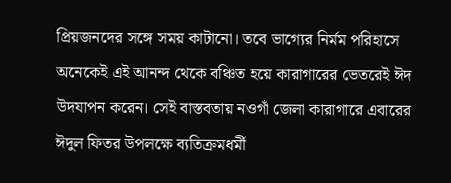প্রিয়জনদের সঙ্গে সময় কাটানো। তবে ভাগ্যের নির্মম পরিহাসে অনেকেই এই আনন্দ থেকে বঞ্চিত হয়ে কারাগারের ভেতরেই ঈদ উদযাপন করেন। সেই বাস্তবতায় নওগাঁ জেলা কারাগারে এবারের ঈদুল ফিতর উপলক্ষে ব্যতিক্রমধর্মী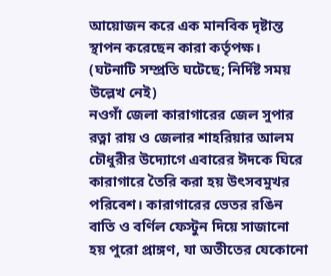আয়োজন করে এক মানবিক দৃষ্টান্ত স্থাপন করেছেন কারা কর্তৃপক্ষ। (ঘটনাটি সম্প্রতি ঘটেছে; নির্দিষ্ট সময় উল্লেখ নেই)
নওগাঁ জেলা কারাগারের জেল সুপার রত্না রায় ও জেলার শাহরিয়ার আলম চৌধুরীর উদ্যোগে এবারের ঈদকে ঘিরে কারাগারে তৈরি করা হয় উৎসবমুখর পরিবেশ। কারাগারের ভেতর রঙিন বাতি ও বর্ণিল ফেস্টুন দিয়ে সাজানো হয় পুরো প্রাঙ্গণ, যা অতীতের যেকোনো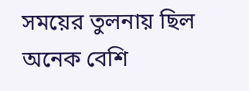সময়ের তুলনায় ছিল অনেক বেশি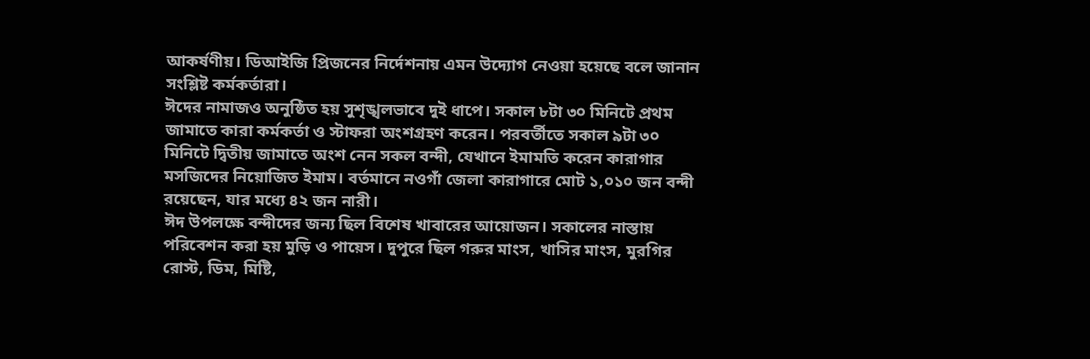আকর্ষণীয়। ডিআইজি প্রিজনের নির্দেশনায় এমন উদ্যোগ নেওয়া হয়েছে বলে জানান সংশ্লিষ্ট কর্মকর্তারা।
ঈদের নামাজও অনুষ্ঠিত হয় সুশৃঙ্খলভাবে দুই ধাপে। সকাল ৮টা ৩০ মিনিটে প্রথম জামাতে কারা কর্মকর্তা ও স্টাফরা অংশগ্রহণ করেন। পরবর্তীতে সকাল ৯টা ৩০ মিনিটে দ্বিতীয় জামাতে অংশ নেন সকল বন্দী, যেখানে ইমামতি করেন কারাগার মসজিদের নিয়োজিত ইমাম। বর্তমানে নওগাঁ জেলা কারাগারে মোট ১,০১০ জন বন্দী রয়েছেন, যার মধ্যে ৪২ জন নারী।
ঈদ উপলক্ষে বন্দীদের জন্য ছিল বিশেষ খাবারের আয়োজন। সকালের নাস্তায় পরিবেশন করা হয় মুড়ি ও পায়েস। দুপুরে ছিল গরুর মাংস, খাসির মাংস, মুরগির রোস্ট, ডিম, মিষ্টি,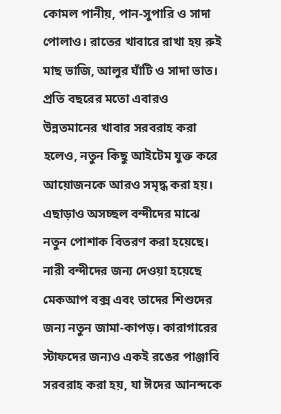কোমল পানীয়, পান-সুপারি ও সাদা পোলাও। রাতের খাবারে রাখা হয় রুই মাছ ভাজি, আলুর ঘাঁটি ও সাদা ভাত। প্রতি বছরের মতো এবারও উন্নতমানের খাবার সরবরাহ করা হলেও, নতুন কিছু আইটেম যুক্ত করে আয়োজনকে আরও সমৃদ্ধ করা হয়।
এছাড়াও অসচ্ছল বন্দীদের মাঝে নতুন পোশাক বিতরণ করা হয়েছে। নারী বন্দীদের জন্য দেওয়া হয়েছে মেকআপ বক্স এবং তাদের শিশুদের জন্য নতুন জামা-কাপড়। কারাগারের স্টাফদের জন্যও একই রঙের পাঞ্জাবি সরবরাহ করা হয়, যা ঈদের আনন্দকে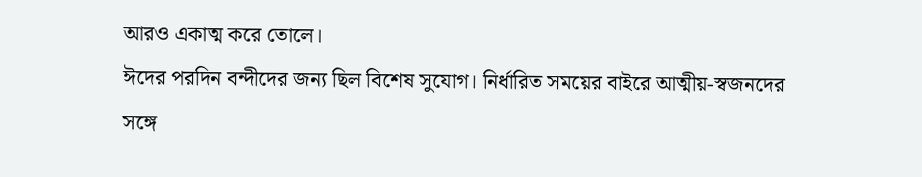আরও একাত্ম করে তোলে।
ঈদের পরদিন বন্দীদের জন্য ছিল বিশেষ সুযোগ। নির্ধারিত সময়ের বাইরে আত্মীয়-স্বজনদের সঙ্গে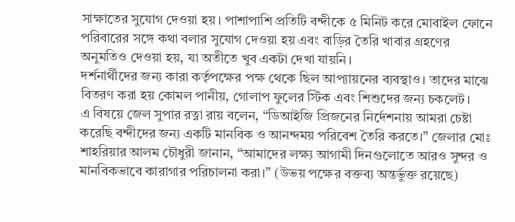সাক্ষাতের সুযোগ দেওয়া হয়। পাশাপাশি প্রতিটি বন্দীকে ৫ মিনিট করে মোবাইল ফোনে পরিবারের সঙ্গে কথা বলার সুযোগ দেওয়া হয় এবং বাড়ির তৈরি খাবার গ্রহণের অনুমতিও দেওয়া হয়, যা অতীতে খুব একটা দেখা যায়নি।
দর্শনার্থীদের জন্য কারা কর্তৃপক্ষের পক্ষ থেকে ছিল আপ্যায়নের ব্যবস্থাও। তাদের মাঝে বিতরণ করা হয় কোমল পানীয়, গোলাপ ফুলের স্টিক এবং শিশুদের জন্য চকলেট।
এ বিষয়ে জেল সুপার রত্না রায় বলেন, “ডিআইজি প্রিজনের নির্দেশনায় আমরা চেষ্টা করেছি বন্দীদের জন্য একটি মানবিক ও আনন্দময় পরিবেশ তৈরি করতে।” জেলার মোঃ শাহরিয়ার আলম চৌধুরী জানান, “আমাদের লক্ষ্য আগামী দিনগুলোতে আরও সুন্দর ও মানবিকভাবে কারাগার পরিচালনা করা।” (উভয় পক্ষের বক্তব্য অন্তর্ভুক্ত রয়েছে)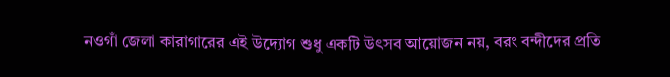নওগাঁ জেলা কারাগারের এই উদ্যোগ শুধু একটি উৎসব আয়োজন নয়, বরং বন্দীদের প্রতি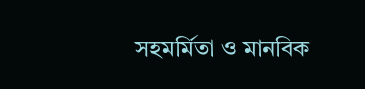সহমর্মিতা ও মানবিক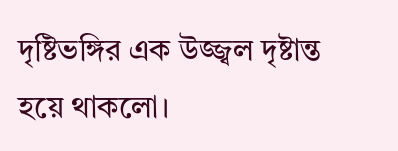দৃষ্টিভঙ্গির এক উজ্জ্বল দৃষ্টান্ত হয়ে থাকলো।